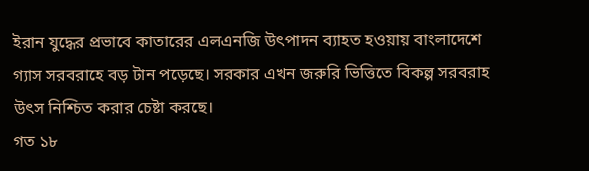ইরান যুদ্ধের প্রভাবে কাতারের এলএনজি উৎপাদন ব্যাহত হওয়ায় বাংলাদেশে গ্যাস সরবরাহে বড় টান পড়েছে। সরকার এখন জরুরি ভিত্তিতে বিকল্প সরবরাহ উৎস নিশ্চিত করার চেষ্টা করছে।
গত ১৮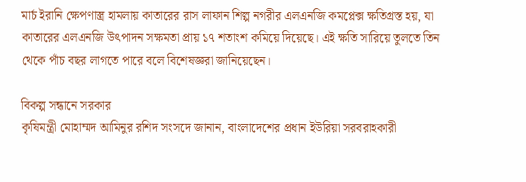মার্চ ইরানি ক্ষেপণাস্ত্র হামলায় কাতারের রাস লাফান শিল্প নগরীর এলএনজি কমপ্লেক্স ক্ষতিগ্রস্ত হয়, যা কাতারের এলএনজি উৎপাদন সক্ষমতা প্রায় ১৭ শতাংশ কমিয়ে দিয়েছে। এই ক্ষতি সারিয়ে তুলতে তিন থেকে পাঁচ বছর লাগতে পারে বলে বিশেষজ্ঞরা জানিয়েছেন।

বিকল্প সন্ধানে সরকার
কৃষিমন্ত্রী মোহাম্মদ আমিনুর রশিদ সংসদে জানান, বাংলাদেশের প্রধান ইউরিয়া সরবরাহকারী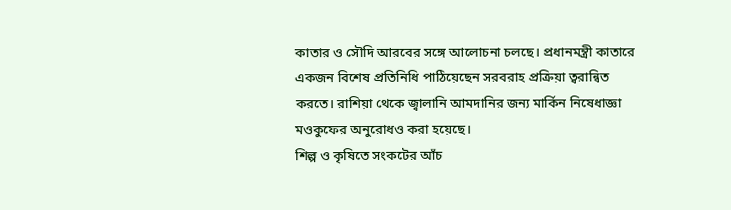কাতার ও সৌদি আরবের সঙ্গে আলোচনা চলছে। প্রধানমন্ত্রী কাতারে একজন বিশেষ প্রতিনিধি পাঠিয়েছেন সরবরাহ প্রক্রিয়া ত্বরান্বিত করতে। রাশিয়া থেকে জ্বালানি আমদানির জন্য মার্কিন নিষেধাজ্ঞা মওকুফের অনুরোধও করা হয়েছে।
শিল্প ও কৃষিতে সংকটের আঁচ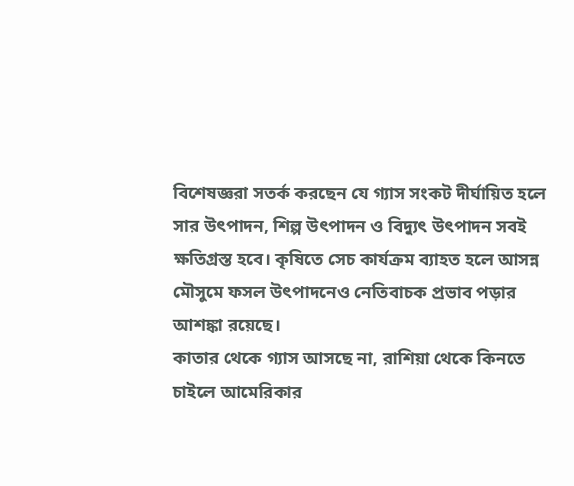বিশেষজ্ঞরা সতর্ক করছেন যে গ্যাস সংকট দীর্ঘায়িত হলে সার উৎপাদন, শিল্প উৎপাদন ও বিদ্যুৎ উৎপাদন সবই ক্ষতিগ্রস্ত হবে। কৃষিতে সেচ কার্যক্রম ব্যাহত হলে আসন্ন মৌসুমে ফসল উৎপাদনেও নেতিবাচক প্রভাব পড়ার আশঙ্কা রয়েছে।
কাতার থেকে গ্যাস আসছে না, রাশিয়া থেকে কিনতে চাইলে আমেরিকার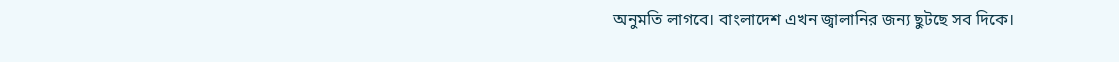অনুমতি লাগবে। বাংলাদেশ এখন জ্বালানির জন্য ছুটছে সব দিকে।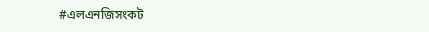#এলএনজিসংকট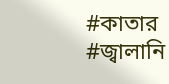#কাতার #জ্বালানি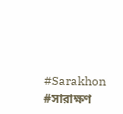#Sarakhon #সারাক্ষণ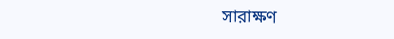সারাক্ষণ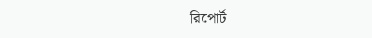রিপোর্ট